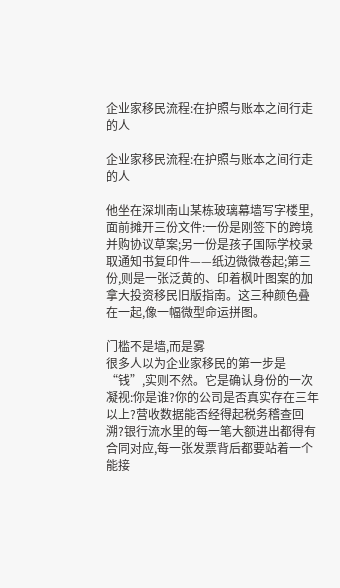企业家移民流程:在护照与账本之间行走的人

企业家移民流程:在护照与账本之间行走的人

他坐在深圳南山某栋玻璃幕墙写字楼里,面前摊开三份文件:一份是刚签下的跨境并购协议草案;另一份是孩子国际学校录取通知书复印件——纸边微微卷起;第三份,则是一张泛黄的、印着枫叶图案的加拿大投资移民旧版指南。这三种颜色叠在一起,像一幅微型命运拼图。

门槛不是墙,而是雾
很多人以为企业家移民的第一步是“钱”,实则不然。它是确认身份的一次凝视:你是谁?你的公司是否真实存在三年以上?营收数据能否经得起税务稽查回溯?银行流水里的每一笔大额进出都得有合同对应,每一张发票背后都要站着一个能接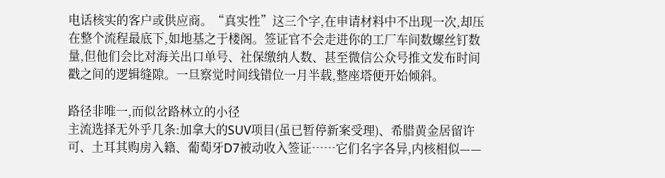电话核实的客户或供应商。“真实性”这三个字,在申请材料中不出现一次,却压在整个流程最底下,如地基之于楼阁。签证官不会走进你的工厂车间数螺丝钉数量,但他们会比对海关出口单号、社保缴纳人数、甚至微信公众号推文发布时间戳之间的逻辑缝隙。一旦察觉时间线错位一月半载,整座塔便开始倾斜。

路径非唯一,而似岔路林立的小径
主流选择无外乎几条:加拿大的SUV项目(虽已暂停新案受理)、希腊黄金居留许可、土耳其购房入籍、葡萄牙D7被动收入签证……它们名字各异,内核相似——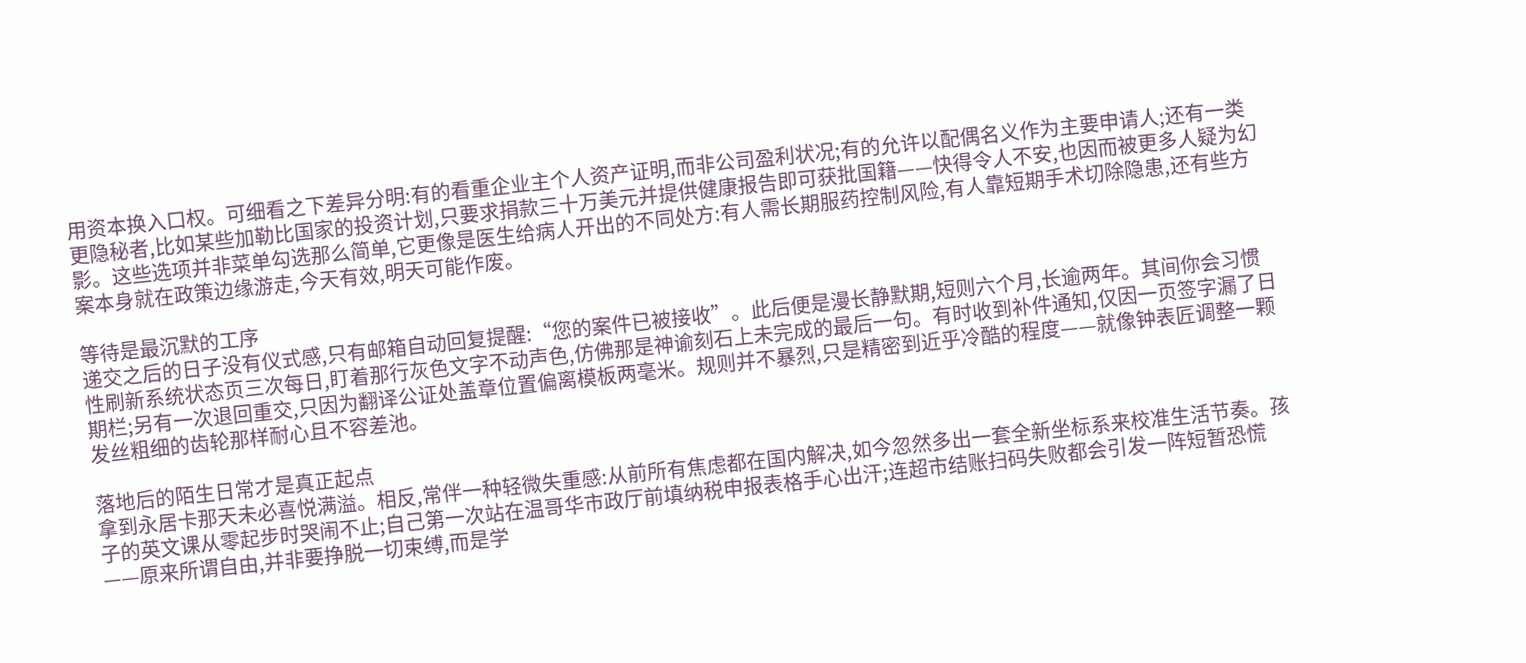用资本换入口权。可细看之下差异分明:有的看重企业主个人资产证明,而非公司盈利状况;有的允许以配偶名义作为主要申请人;还有一类更隐秘者,比如某些加勒比国家的投资计划,只要求捐款三十万美元并提供健康报告即可获批国籍——快得令人不安,也因而被更多人疑为幻影。这些选项并非菜单勾选那么简单,它更像是医生给病人开出的不同处方:有人需长期服药控制风险,有人靠短期手术切除隐患,还有些方案本身就在政策边缘游走,今天有效,明天可能作废。

等待是最沉默的工序
递交之后的日子没有仪式感,只有邮箱自动回复提醒:“您的案件已被接收”。此后便是漫长静默期,短则六个月,长逾两年。其间你会习惯性刷新系统状态页三次每日,盯着那行灰色文字不动声色,仿佛那是神谕刻石上未完成的最后一句。有时收到补件通知,仅因一页签字漏了日期栏;另有一次退回重交,只因为翻译公证处盖章位置偏离模板两毫米。规则并不暴烈,只是精密到近乎冷酷的程度——就像钟表匠调整一颗发丝粗细的齿轮那样耐心且不容差池。

落地后的陌生日常才是真正起点
拿到永居卡那天未必喜悦满溢。相反,常伴一种轻微失重感:从前所有焦虑都在国内解决,如今忽然多出一套全新坐标系来校准生活节奏。孩子的英文课从零起步时哭闹不止;自己第一次站在温哥华市政厅前填纳税申报表格手心出汗;连超市结账扫码失败都会引发一阵短暂恐慌——原来所谓自由,并非要挣脱一切束缚,而是学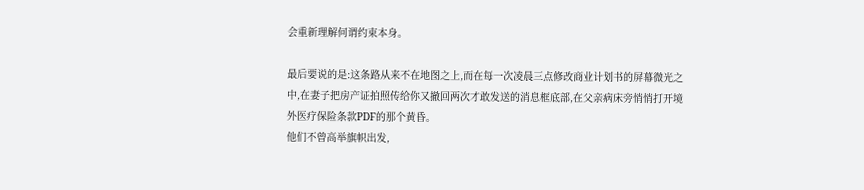会重新理解何谓约束本身。

最后要说的是:这条路从来不在地图之上,而在每一次凌晨三点修改商业计划书的屏幕微光之中,在妻子把房产证拍照传给你又撤回两次才敢发送的消息框底部,在父亲病床旁悄悄打开境外医疗保险条款PDF的那个黄昏。
他们不曾高举旗帜出发,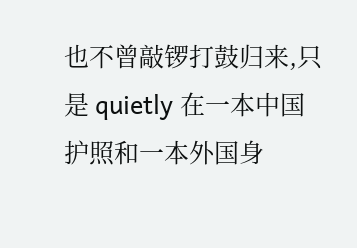也不曾敲锣打鼓归来,只是 quietly 在一本中国护照和一本外国身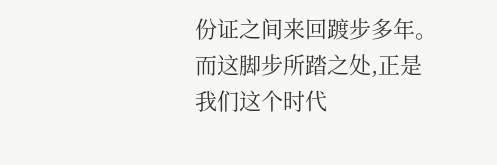份证之间来回踱步多年。
而这脚步所踏之处,正是我们这个时代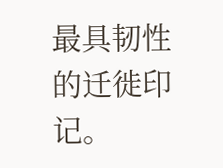最具韧性的迁徙印记。